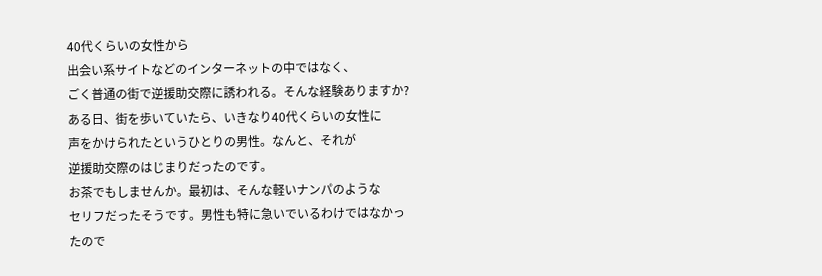40代くらいの女性から
出会い系サイトなどのインターネットの中ではなく、
ごく普通の街で逆援助交際に誘われる。そんな経験ありますか?
ある日、街を歩いていたら、いきなり40代くらいの女性に
声をかけられたというひとりの男性。なんと、それが
逆援助交際のはじまりだったのです。
お茶でもしませんか。最初は、そんな軽いナンパのような
セリフだったそうです。男性も特に急いでいるわけではなかったので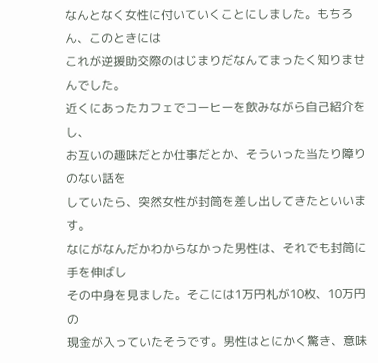なんとなく女性に付いていくことにしました。もちろん、このときには
これが逆援助交際のはじまりだなんてまったく知りませんでした。
近くにあったカフェでコーヒーを飲みながら自己紹介をし、
お互いの趣味だとか仕事だとか、そういった当たり障りのない話を
していたら、突然女性が封筒を差し出してきたといいます。
なにがなんだかわからなかった男性は、それでも封筒に手を伸ばし
その中身を見ました。そこには1万円札が10枚、10万円の
現金が入っていたそうです。男性はとにかく驚き、意味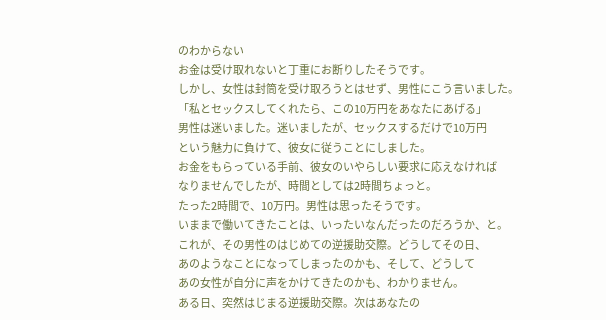のわからない
お金は受け取れないと丁重にお断りしたそうです。
しかし、女性は封筒を受け取ろうとはせず、男性にこう言いました。
「私とセックスしてくれたら、この10万円をあなたにあげる」
男性は迷いました。迷いましたが、セックスするだけで10万円
という魅力に負けて、彼女に従うことにしました。
お金をもらっている手前、彼女のいやらしい要求に応えなければ
なりませんでしたが、時間としては2時間ちょっと。
たった2時間で、10万円。男性は思ったそうです。
いままで働いてきたことは、いったいなんだったのだろうか、と。
これが、その男性のはじめての逆援助交際。どうしてその日、
あのようなことになってしまったのかも、そして、どうして
あの女性が自分に声をかけてきたのかも、わかりません。
ある日、突然はじまる逆援助交際。次はあなたの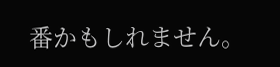番かもしれません。